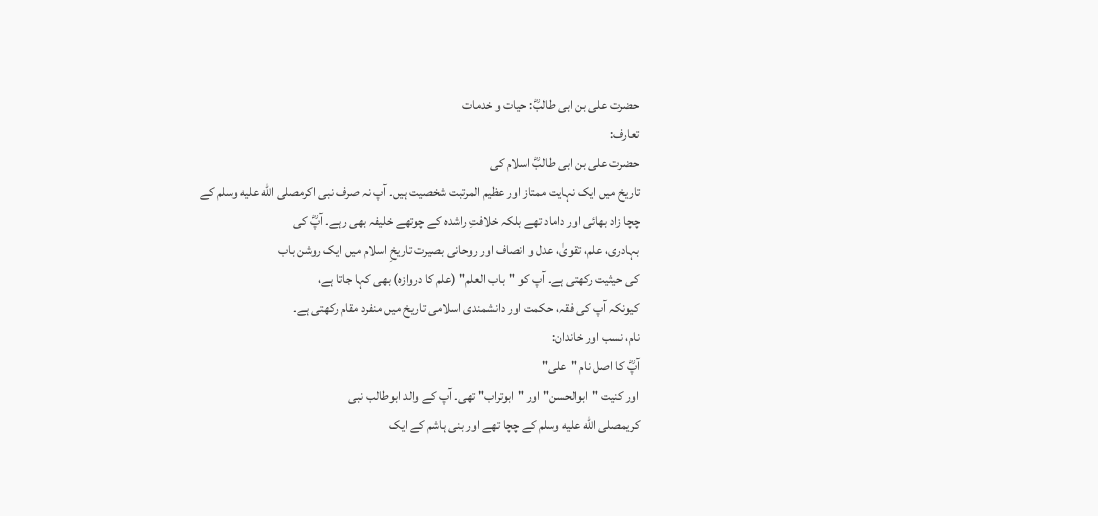حضرت علی بن ابی طالبؓ: حیات و خدمات
تعارف:
حضرت علی بن ابی طالبؓ اسلام کی
تاریخ میں ایک نہایت ممتاز اور عظیم المرتبت شخصیت ہیں۔ آپ نہ صرف نبی اکرمصلى الله عليه وسلم کے
چچا زاد بھائی اور داماد تھے بلکہ خلافتِ راشدہ کے چوتھے خلیفہ بھی رہے۔ آپؓ کی
بہادری، علم، تقویٰ، عدل و انصاف اور روحانی بصیرت تاریخِ اسلام میں ایک روشن باب
کی حیثیت رکھتی ہے۔ آپ کو "باب العلم" (علم کا دروازہ) بھی کہا جاتا ہے،
کیونکہ آپ کی فقہ، حکمت اور دانشمندی اسلامی تاریخ میں منفرد مقام رکھتی ہے۔
نام، نسب اور خاندان:
آپؓ کا اصل نام "علی"
اور کنیت "ابوالحسن" اور "ابوتراب" تھی۔ آپ کے والد ابوطالب نبی
کریمصلى الله عليه وسلم کے چچا تھے اور بنی ہاشم کے ایک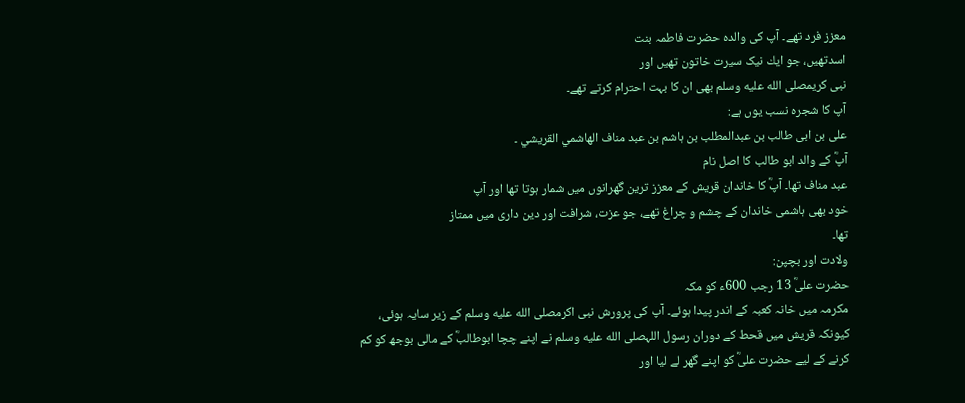معزز فرد تھے۔ آپ کی والدہ حضرت فاطمہ بنت
اسدتھیں، جو ايك نیک سیرت خاتون تھیں اور
نبی کریمصلى الله عليه وسلم بھی ان کا بہت احترام کرتے تھے۔
آپ کا شجرہ نسب یوں ہے:
علی بن ابی طالب بن عبدالمطلب بن ہاشم بن عبد مناف الهاشمي القريشي ۔
آپؓ كے والد ابو طالب كا اصل نام
عبد مناف تھا۔ آپؓ کا خاندان قریش کے معزز ترین گھرانوں میں شمار ہوتا تھا اور آپ
خود بھی ہاشمی خاندان کے چشم و چراغ تھے، جو عزت، شرافت اور دین داری میں ممتاز
تھا۔
ولادت اور بچپن:
حضرت علیؓ 13 رجب 600ء کو مکہ
مکرمہ میں خانہ کعبہ کے اندر پیدا ہوئے۔ آپ کی پرورش نبی اکرمصلى الله عليه وسلم کے زیر سایہ ہوئی،
کیونکہ قریش میں قحط کے دوران رسول اللہصلى الله عليه وسلم نے اپنے چچا ابوطالبؓ کے مالی بوجھ کو کم
کرنے کے لیے حضرت علیؓ کو اپنے گھر لے لیا اور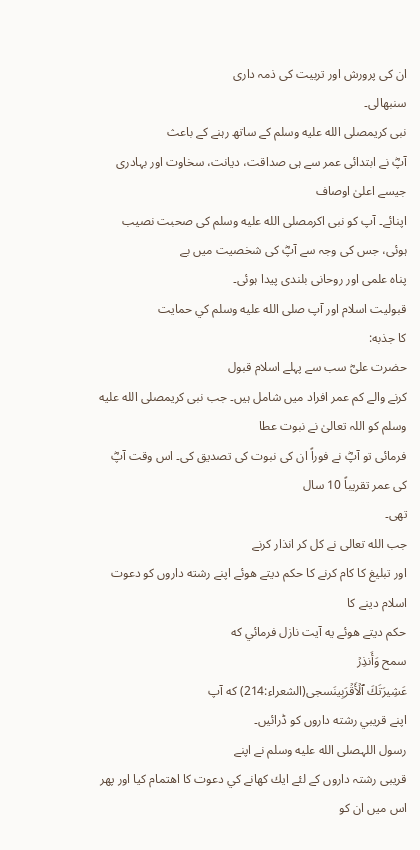ان کی پرورش اور تربیت کی ذمہ داری
سنبھالی۔
نبی کریمصلى الله عليه وسلم کے ساتھ رہنے کے باعث
آپؓ نے ابتدائی عمر سے ہی صداقت، دیانت، سخاوت اور بہادری جیسے اعلیٰ اوصاف
اپنائے۔ آپ کو نبی اکرمصلى الله عليه وسلم کی صحبت نصیب ہوئی، جس کی وجہ سے آپؓ کی شخصیت میں بے
پناہ علمی اور روحانی بلندی پیدا ہوئی۔
قبولیت اسلام اور آپ صلى الله عليه وسلم كي حمايت
كا جذبه:
حضرت علیؓ سب سے پہلے اسلام قبول
کرنے والے کم عمر افراد میں شامل ہیں۔ جب نبی کریمصلى الله عليه وسلم کو اللہ تعالیٰ نے نبوت عطا
فرمائی تو آپؓ نے فوراً ان کی نبوت کی تصدیق کی۔ اس وقت آپؓ کی عمر تقریباً 10 سال
تھی۔
جب الله تعالى نے كل كر انذار كرنے
اور تبليغ كا كام كرنے كا حكم ديتے هوئے اپنے رشته داروں كو دعوت اسلام دينے كا
حكم ديتے هوئے يه آيت نازل فرمائي كه
سمح وَأَنذِرۡ
عَشِيرَتَكَ ٱلۡأَقۡرَبِينَسجى(الشعراء:214) كه آپ
اپنے قريبي رشته داروں كو ڈرائيں۔
رسول اللہصلى الله عليه وسلم نے اپنے
قریبی رشتہ داروں كے لئے ايك كھانے كي دعوت كا اهتمام كيا اور پھر اس ميں ان کو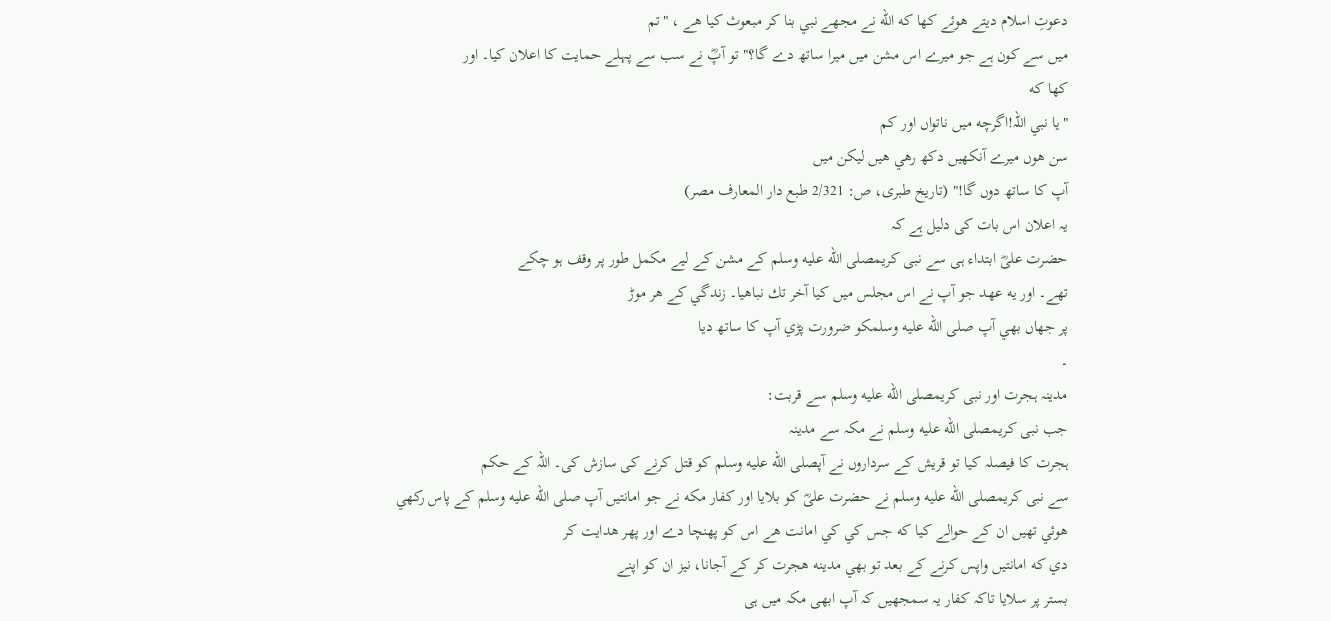دعوتِ اسلام دیتے هوئے كها كه الله نے مجھے نبي بنا كر مبعوث كيا هے ، "تم
میں سے کون ہے جو میرے اس مشن میں میرا ساتھ دے گا؟" تو آپؓ نے سب سے پہلے حمایت کا اعلان کیا۔ اور
كها كه
"یا نبي اللہ!اگرچه ميں ناتواں اور كم
سن هوں ميرے آنكھيں دكھ رهي هيں ليكن میں
آپ کا ساتھ دوں گا!" (تاریخ طبری، ص: 2/321 طبع دار المعارف مصر)
یہ اعلان اس بات کی دلیل ہے کہ
حضرت علیؓ ابتداء ہی سے نبی کریمصلى الله عليه وسلم کے مشن کے لیے مکمل طور پر وقف ہو چکے
تھے۔ اور يه عهد جو آپ نے اس مجلس ميں كيا آخر تك نباهيا۔ زندگي كے هر موڑ
پر جهاں بھي آپ صلى الله عليه وسلمكو ضرورت پڑي آپ كا ساتھ ديا
۔
مدینہ ہجرت اور نبی کریمصلى الله عليه وسلم سے قربت:
جب نبی کریمصلى الله عليه وسلم نے مکہ سے مدینہ
ہجرت کا فیصلہ کیا تو قریش کے سرداروں نے آپصلى الله عليه وسلم کو قتل کرنے کی سازش کی۔ اللہ کے حکم
سے نبی کریمصلى الله عليه وسلم نے حضرت علیؓ کو بلايا اور كفار مكه نے جو امانتيں آپ صلى الله عليه وسلم كے پاس ركھي
هوئي تھيں ان كے حوالے كيا كه جس كي كي امانت هے اس كو پهنچا دے اور پھر هدايت كر
دي كه امانتيں واپس كرنے كے بعد تو بھي مدينه هجرت كر كے آجانا، نيز ان كو اپنے
بستر پر سلایا تاکہ کفار یہ سمجھیں کہ آپ ابھی مکہ میں ہی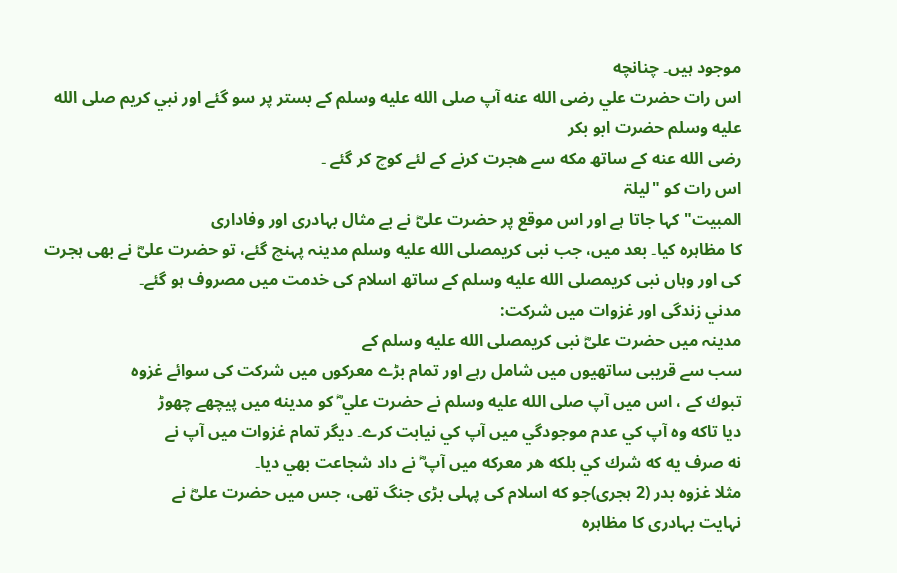موجود ہیں۔ چنانچه
اس رات حضرت علي رضى الله عنه آپ صلى الله عليه وسلم كے بستر پر سو گئے اور نبي كريم صلى الله عليه وسلم حضرت ابو بكر
رضى الله عنه كے ساتھ مكه سے هجرت كرنے كے لئے كوچ كر گئے ۔
اس رات کو "لیلۃ
المبیت" کہا جاتا ہے اور اس موقع پر حضرت علیؓ نے بے مثال بہادری اور وفاداری
کا مظاہرہ کیا۔ بعد میں، جب نبی کریمصلى الله عليه وسلم مدینہ پہنچ گئے، تو حضرت علیؓ نے بھی ہجرت
کی اور وہاں نبی کریمصلى الله عليه وسلم کے ساتھ اسلام کی خدمت میں مصروف ہو گئے۔
مدني زندگی اور غزوات میں شرکت:
مدینہ میں حضرت علیؓ نبی کریمصلى الله عليه وسلم کے
سب سے قریبی ساتھیوں میں شامل رہے اور تمام بڑے معرکوں میں شرکت کی سوائے غزوه
تبوك كے ، اس ميں آپ صلى الله عليه وسلم نے حضرت علي ؓ كو مدينه ميں پيچھے چھوڑ
ديا تاكه وه آپ كي عدم موجودگي ميں آپ كي نيابت كرے۔ ديگر تمام غزوات ميں آپ نے
نه صرف يه كه شرك كي بلكه هر معركه ميں آپ ؓ نے داد شجاعت بھي ديا۔
مثلا غزوہ بدر (2 ہجری)جو كه اسلام کی پہلی بڑی جنگ تھی، جس میں حضرت علیؓ نے
نہایت بہادری کا مظاہرہ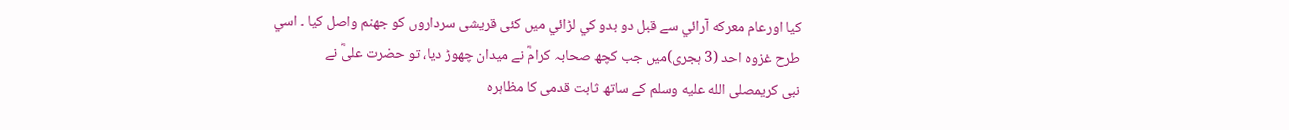کیا اورعام معركه آرائي سے قبل دو بدو كي لڑائي ميں کئی قریشی سرداروں کو جهنم واصل كيا ۔ اسي
طرح غزوہ احد (3 ہجری)ميں جب کچھ صحابہ کرامؓ نے میدان چھوڑ دیا، تو حضرت علیؓ نے
نبی کریمصلى الله عليه وسلم کے ساتھ ثابت قدمی کا مظاہرہ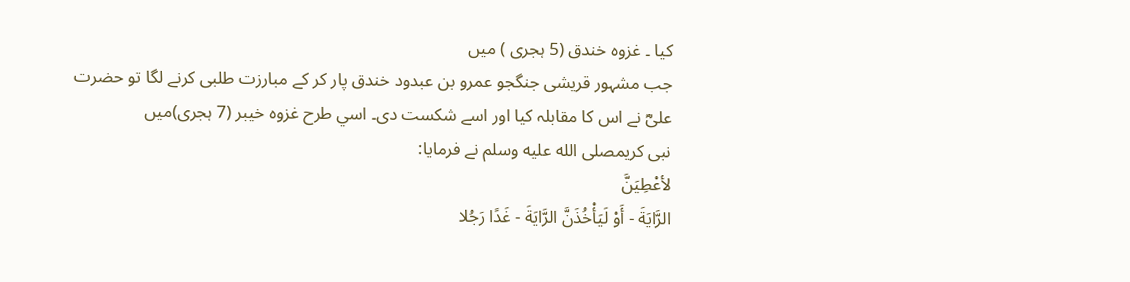کیا ۔ غزوہ خندق (5 ہجری ) میں
جب مشہور قریشی جنگجو عمرو بن عبدود خندق پار کر کے مبارزت طلبی کرنے لگا تو حضرت
علیؓ نے اس کا مقابلہ کیا اور اسے شکست دی۔ اسي طرح غزوہ خیبر (7 ہجری)میں
نبی کریمصلى الله عليه وسلم نے فرمایا:
لأعْطِيَنَّ
الرَّايَةَ - أَوْ لَيَأْخُذَنَّ الرَّايَةَ - غَدًا رَجُلا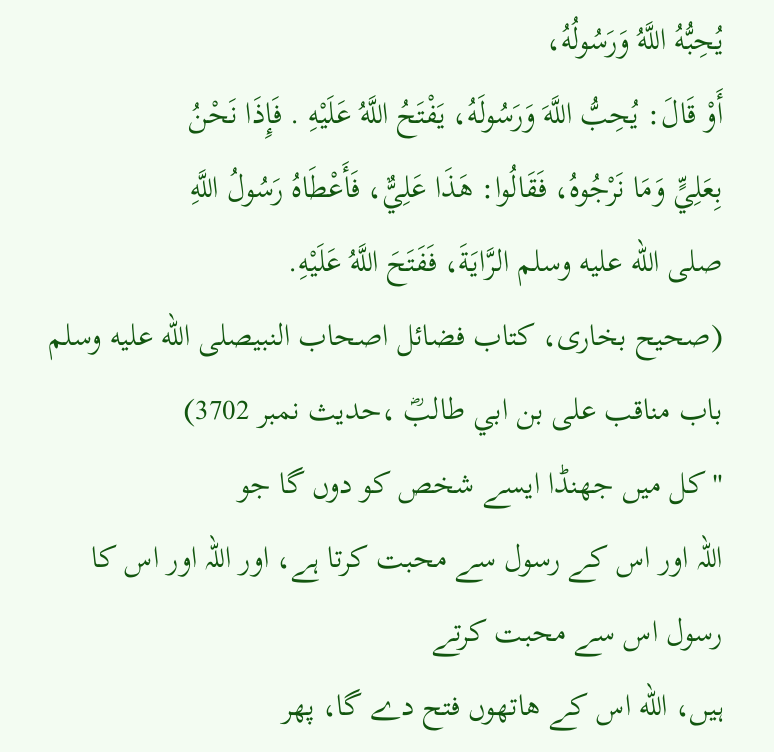يُحِبُّهُ اللَّهُ وَرَسُولُهُ،
أَوْ قَالَ: يُحِبُّ اللَّهَ وَرَسُولَهُ، يَفْتَحُ اللَّهُ عَلَيْهِ . فَإِذَا نَحْنُ
بِعَلِيٍّ وَمَا نَرْجُوهُ، فَقَالُوا: هَذَا عَلِيٌّ، فَأَعْطَاهُ رَسُولُ اللَّهِ
صلى الله عليه وسلم الرَّايَةَ، فَفَتَحَ اللَّهُ عَلَيْهِ.
(صحیح بخاری، كتاب فضائل اصحاب النبيصلى الله عليه وسلم باب مناقب على بن ابي طالبؓ ،حدیث نمبر 3702)
"کل میں جھنڈا ایسے شخص کو دوں گا جو
اللہ اور اس کے رسول سے محبت کرتا ہے، اور اللہ اور اس کا رسول اس سے محبت کرتے
ہیں، الله اس كے هاتھوں فتح دے گا، پھر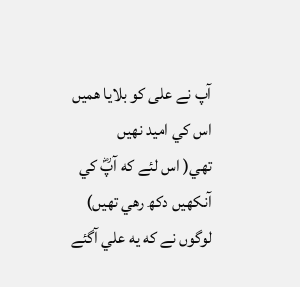آپ نے على كو بلايا هميں اس كي اميد نهيں
تھي( اس لئے كه آپؓ كي آنكھيں دكھ رهي تھيں) لوگوں نے كه يه علي آگئے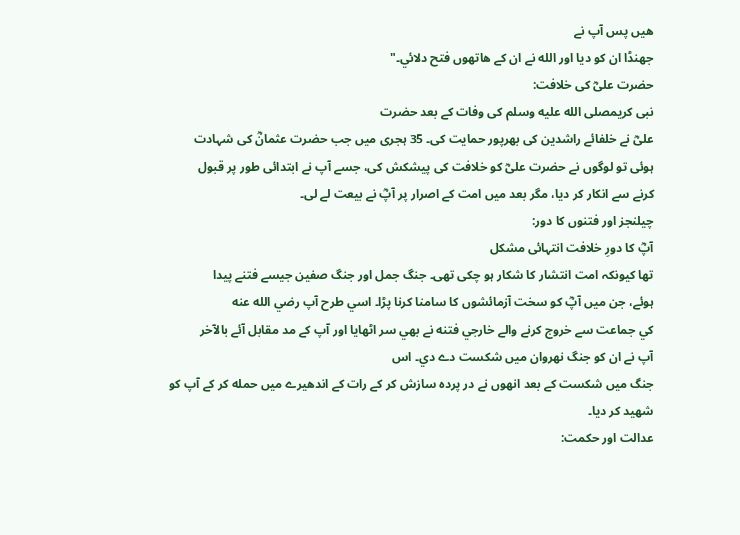هيں پس آپ نے
جھنڈا ان كو ديا اور الله نے ان كے هاتھوں فتح دلائي۔"
حضرت علیؓ کی خلافت:
نبی کریمصلى الله عليه وسلم کی وفات کے بعد حضرت
علیؓ نے خلفائے راشدین کی بھرپور حمایت کی۔ 35 ہجری میں جب حضرت عثمانؓ کی شہادت
ہوئی تو لوگوں نے حضرت علیؓ کو خلافت کی پیشکش کی، جسے آپ نے ابتدائی طور پر قبول
کرنے سے انکار کر دیا، مگر بعد میں امت کے اصرار پر آپؓ نے بیعت لے لی۔
چیلنجز اور فتنوں کا دور:
آپؓ کا دورِ خلافت انتہائی مشکل
تھا کیونکہ امت انتشار کا شکار ہو چکی تھی۔ جنگ جمل اور جنگ صفین جیسے فتنے پیدا
ہوئے، جن میں آپؓ کو سخت آزمائشوں کا سامنا کرنا پڑا۔ اسي طرح آپ رضي الله عنه
كي جماعت سے خروج كرنے والے خارجي فتنه نے بھي سر اٹھايا اور آپ كے مد مقابل آئے بالآخر
آپ نے ان كو جنگ نهروان ميں شكست دے دي۔ اس
جنگ ميں شكست كے بعد انهوں نے در پرده سازش كر كے رات كے اندھيرے ميں حمله كر كے آپ كو
شهيد كر ديا۔
عدالت اور حکمت: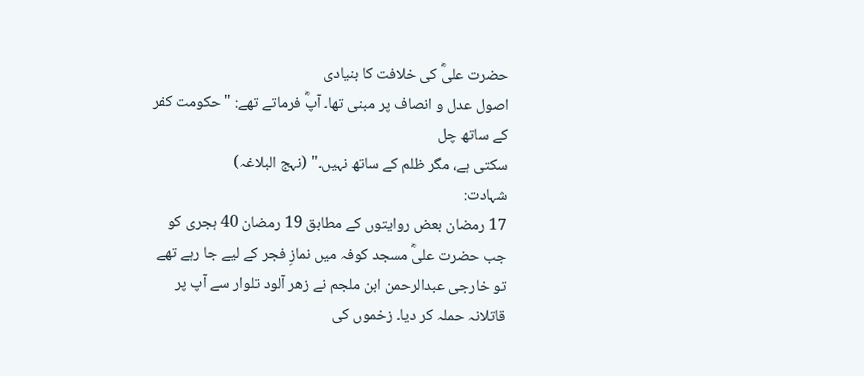حضرت علیؓ کی خلافت کا بنیادی
اصول عدل و انصاف پر مبنی تھا۔ آپؓ فرماتے تھے: "حکومت کفر کے ساتھ چل
سکتی ہے، مگر ظلم کے ساتھ نہیں۔" (نہج البلاغہ)
شہادت:
17 رمضان بعض روايتوں كے مطابق 19 رمضان 40 ہجری کو جب حضرت علیؓ مسجد کوفہ میں نمازِ فجر کے لیے جا رہے تھے تو خارجی عبدالرحمن ابن ملجم نے زهر آلود تلوار سے آپ پر قاتلانہ حملہ کر دیا۔ زخموں کی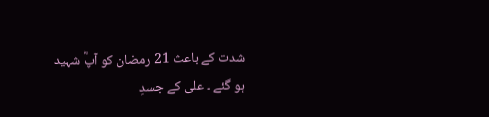شدت کے باعث 21 رمضان کو آپؓ شہید ہو گئے ۔ علی کے جسدِ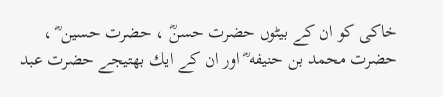خاکی کو ان کے بیٹوں حضرت حسنؓ ، حضرت حسين ؓ ، حضرت محمد بن حنيفه ؓ اور ان كے ايك بھتيجے حضرت عبد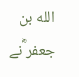الله بن جعفر ؓنے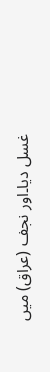غسل دیا۔اور نجف (عراق) میں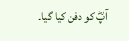آپؓ کو دفن کیا گیا۔